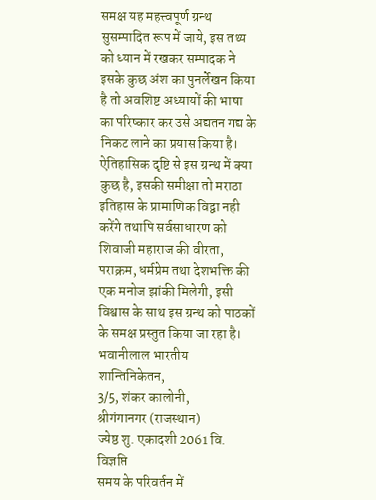समक्ष यह महत्त्वपूर्ण ग्रन्थ सुसम्पादित रूप में जाये, इस तथ्य को ध्यान में रखकर सम्पादक ने इसके कुछ अंश का पुनर्लेखन किया है तो अवशिष्ट अध्यायों की भाषा का परिष्कार कर उसे अद्यतन गद्य के निकट लाने का प्रयास किया है। ऐतिहासिक दृष्टि से इस ग्रन्थ में क्या कुछ है, इसकी समीक्षा तो मराठा इतिहास के प्रामाणिक विद्वा नही करेंगे तथापि सर्वसाधारण को शिवाजी महाराज की वीरता, पराक्रम, धर्मप्रेम तथा देशभक्ति की एक मनोज झांकी मिलेगी, इसी विश्वास के साथ इस ग्रन्थ को पाठकों के समक्ष प्रस्तुत किया जा रहा है।
भवानीलाल भारतीय
शान्तिनिकेतन,
3/5, शंकर कालोनी,
श्रीगंगानगर (राजस्थान)
ज्येष्ठ शु. एकादशी 2061 वि.
विज्ञप्ति
समय के परिवर्तन में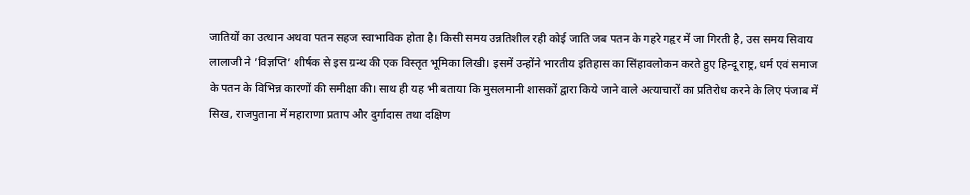जातियों का उत्थान अथवा पतन सहज स्वाभाविक होता है। किसी समय उन्नतिशील रही कोई जाति जब पतन के गहरे गहृर में जा गिरती है, उस समय सिवाय
लालाजी ने ’विज्ञप्ति’ शीर्षक से इस ग्रन्थ की एक विस्तृत भूमिका लिखी। इसमें उन्होंने भारतीय इतिहास का सिंहावलोकन करते हुए हिन्दू राष्ट्र, धर्म एवं समाज के पतन के विभिन्न कारणों की समीक्षा की। साथ ही यह भी बताया कि मुसलमानी शासकों द्वारा किये जाने वाले अत्याचारों का प्रतिरोध करने के लिए पंजाब में सिख, राजपुताना में महाराणा प्रताप और दुर्गादास तथा दक्षिण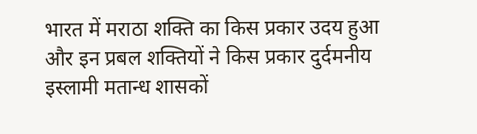भारत में मराठा शक्ति का किस प्रकार उदय हुआ और इन प्रबल शक्तियों ने किस प्रकार दुर्दमनीय इस्लामी मतान्ध शासकों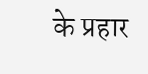के प्रहार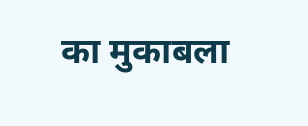का मुकाबला